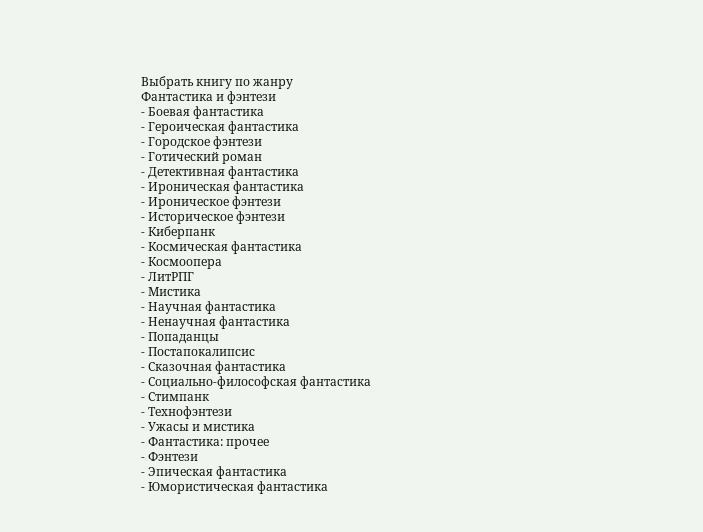Выбрать книгу по жанру
Фантастика и фэнтези
- Боевая фантастика
- Героическая фантастика
- Городское фэнтези
- Готический роман
- Детективная фантастика
- Ироническая фантастика
- Ироническое фэнтези
- Историческое фэнтези
- Киберпанк
- Космическая фантастика
- Космоопера
- ЛитРПГ
- Мистика
- Научная фантастика
- Ненаучная фантастика
- Попаданцы
- Постапокалипсис
- Сказочная фантастика
- Социально-философская фантастика
- Стимпанк
- Технофэнтези
- Ужасы и мистика
- Фантастика: прочее
- Фэнтези
- Эпическая фантастика
- Юмористическая фантастика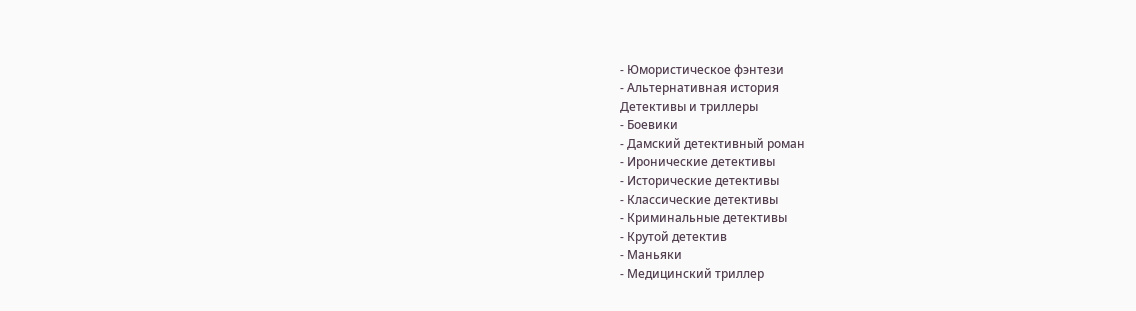- Юмористическое фэнтези
- Альтернативная история
Детективы и триллеры
- Боевики
- Дамский детективный роман
- Иронические детективы
- Исторические детективы
- Классические детективы
- Криминальные детективы
- Крутой детектив
- Маньяки
- Медицинский триллер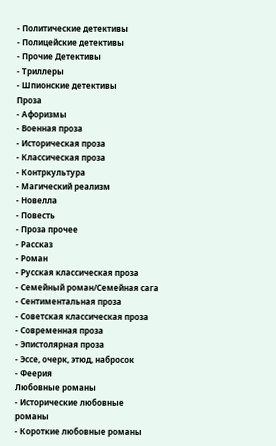- Политические детективы
- Полицейские детективы
- Прочие Детективы
- Триллеры
- Шпионские детективы
Проза
- Афоризмы
- Военная проза
- Историческая проза
- Классическая проза
- Контркультура
- Магический реализм
- Новелла
- Повесть
- Проза прочее
- Рассказ
- Роман
- Русская классическая проза
- Семейный роман/Семейная сага
- Сентиментальная проза
- Советская классическая проза
- Современная проза
- Эпистолярная проза
- Эссе, очерк, этюд, набросок
- Феерия
Любовные романы
- Исторические любовные романы
- Короткие любовные романы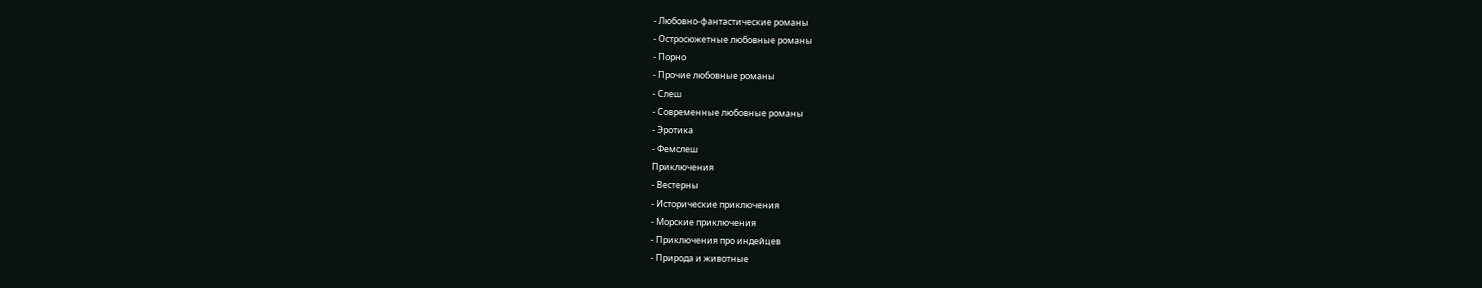- Любовно-фантастические романы
- Остросюжетные любовные романы
- Порно
- Прочие любовные романы
- Слеш
- Современные любовные романы
- Эротика
- Фемслеш
Приключения
- Вестерны
- Исторические приключения
- Морские приключения
- Приключения про индейцев
- Природа и животные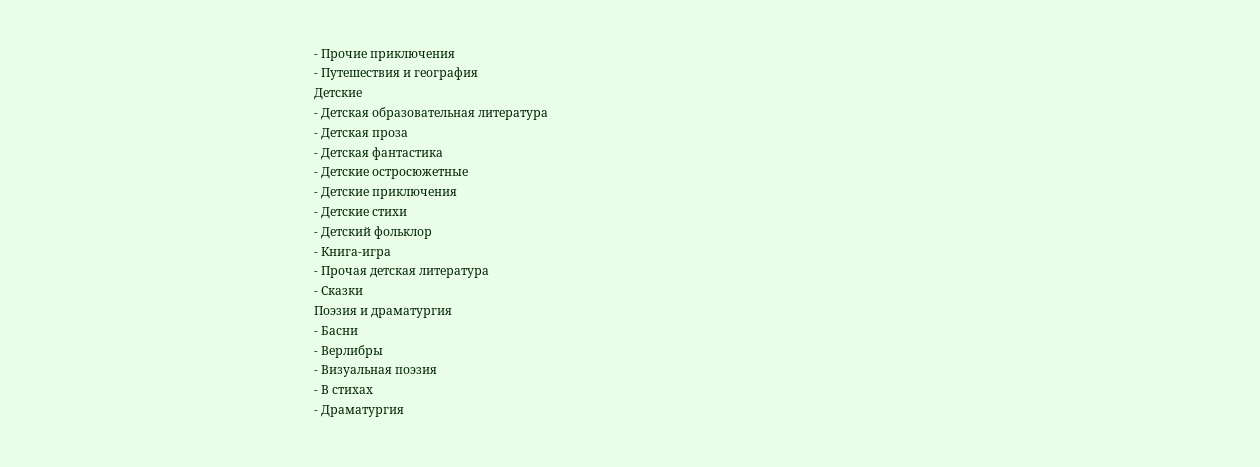- Прочие приключения
- Путешествия и география
Детские
- Детская образовательная литература
- Детская проза
- Детская фантастика
- Детские остросюжетные
- Детские приключения
- Детские стихи
- Детский фольклор
- Книга-игра
- Прочая детская литература
- Сказки
Поэзия и драматургия
- Басни
- Верлибры
- Визуальная поэзия
- В стихах
- Драматургия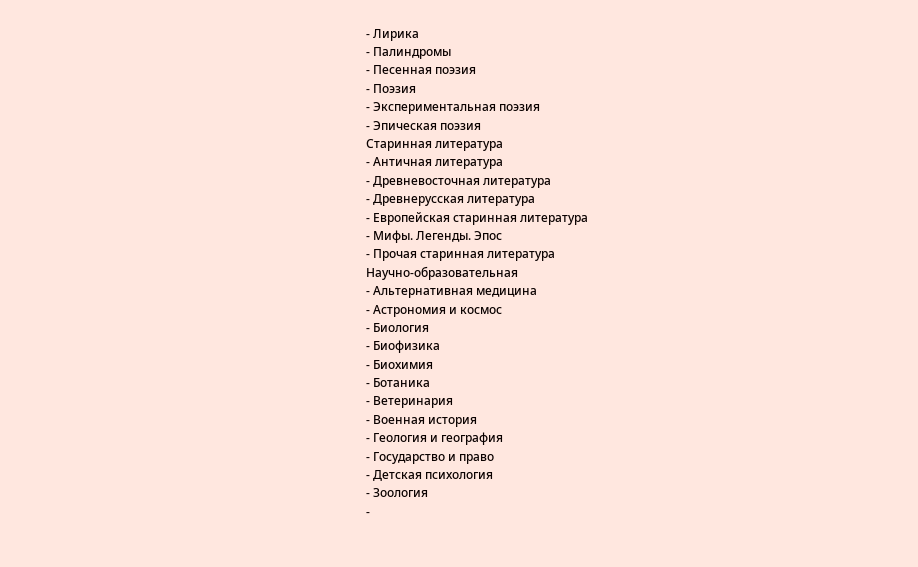- Лирика
- Палиндромы
- Песенная поэзия
- Поэзия
- Экспериментальная поэзия
- Эпическая поэзия
Старинная литература
- Античная литература
- Древневосточная литература
- Древнерусская литература
- Европейская старинная литература
- Мифы. Легенды. Эпос
- Прочая старинная литература
Научно-образовательная
- Альтернативная медицина
- Астрономия и космос
- Биология
- Биофизика
- Биохимия
- Ботаника
- Ветеринария
- Военная история
- Геология и география
- Государство и право
- Детская психология
- Зоология
-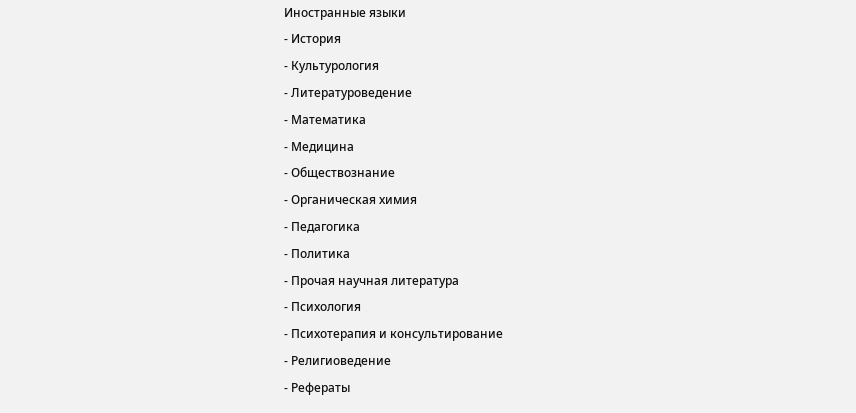Иностранные языки
- История
- Культурология
- Литературоведение
- Математика
- Медицина
- Обществознание
- Органическая химия
- Педагогика
- Политика
- Прочая научная литература
- Психология
- Психотерапия и консультирование
- Религиоведение
- Рефераты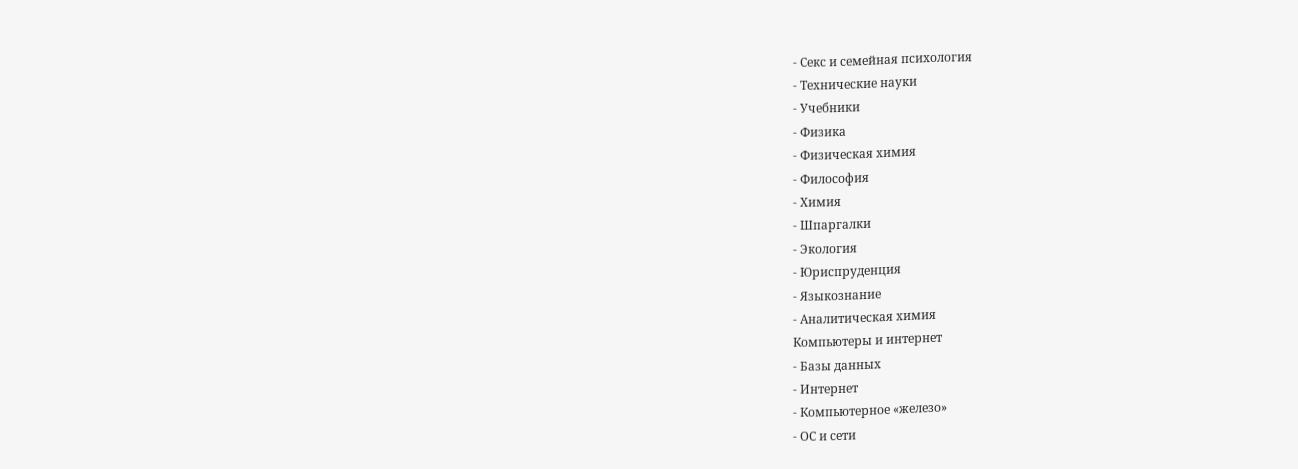- Секс и семейная психология
- Технические науки
- Учебники
- Физика
- Физическая химия
- Философия
- Химия
- Шпаргалки
- Экология
- Юриспруденция
- Языкознание
- Аналитическая химия
Компьютеры и интернет
- Базы данных
- Интернет
- Компьютерное «железо»
- ОС и сети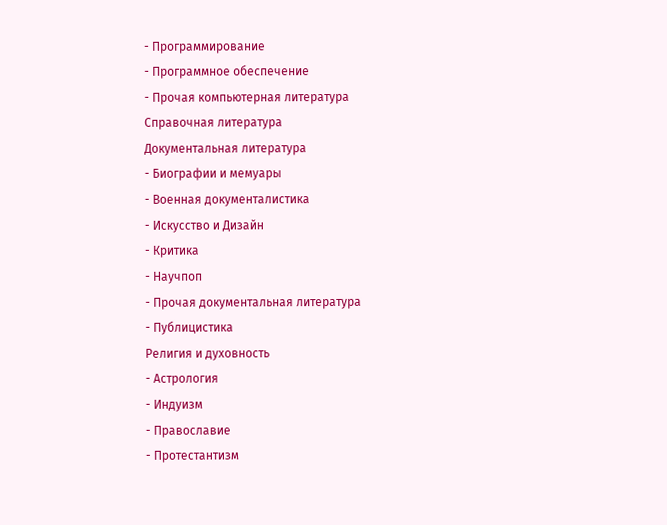- Программирование
- Программное обеспечение
- Прочая компьютерная литература
Справочная литература
Документальная литература
- Биографии и мемуары
- Военная документалистика
- Искусство и Дизайн
- Критика
- Научпоп
- Прочая документальная литература
- Публицистика
Религия и духовность
- Астрология
- Индуизм
- Православие
- Протестантизм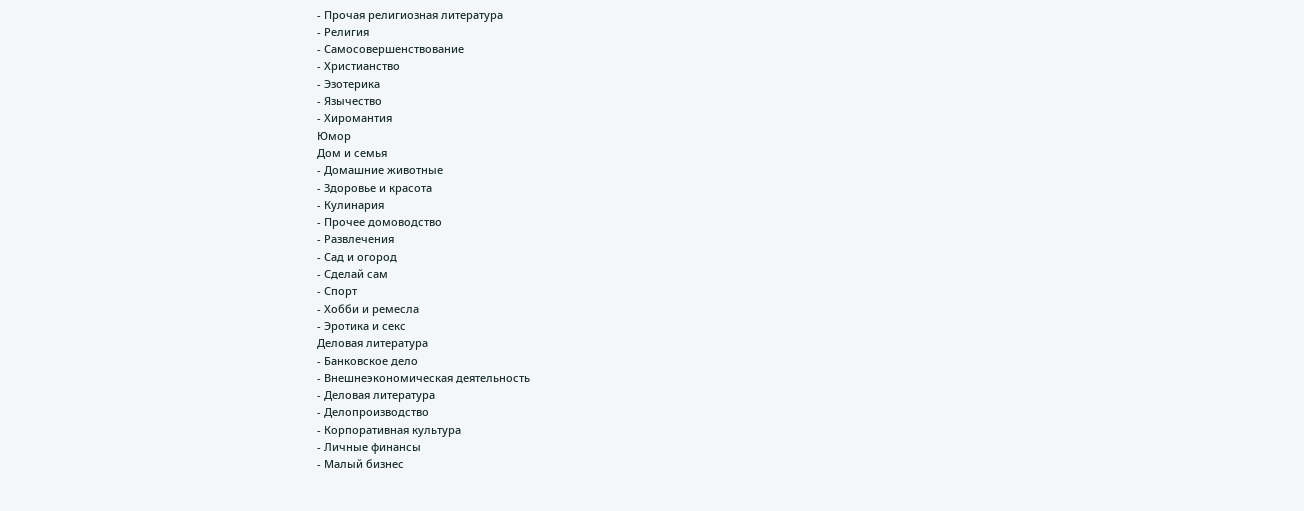- Прочая религиозная литература
- Религия
- Самосовершенствование
- Христианство
- Эзотерика
- Язычество
- Хиромантия
Юмор
Дом и семья
- Домашние животные
- Здоровье и красота
- Кулинария
- Прочее домоводство
- Развлечения
- Сад и огород
- Сделай сам
- Спорт
- Хобби и ремесла
- Эротика и секс
Деловая литература
- Банковское дело
- Внешнеэкономическая деятельность
- Деловая литература
- Делопроизводство
- Корпоративная культура
- Личные финансы
- Малый бизнес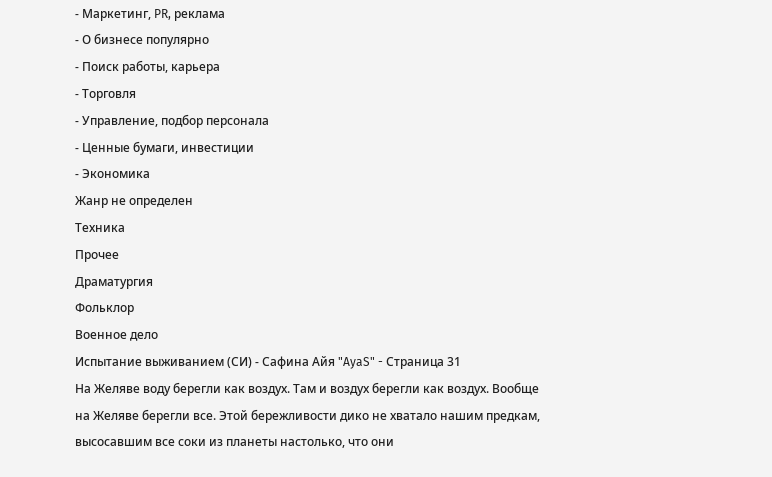- Маркетинг, PR, реклама
- О бизнесе популярно
- Поиск работы, карьера
- Торговля
- Управление, подбор персонала
- Ценные бумаги, инвестиции
- Экономика
Жанр не определен
Техника
Прочее
Драматургия
Фольклор
Военное дело
Испытание выживанием (СИ) - Сафина Айя "AyaS" - Страница 31
На Желяве воду берегли как воздух. Там и воздух берегли как воздух. Вообще на Желяве берегли все. Этой бережливости дико не хватало нашим предкам, высосавшим все соки из планеты настолько, что они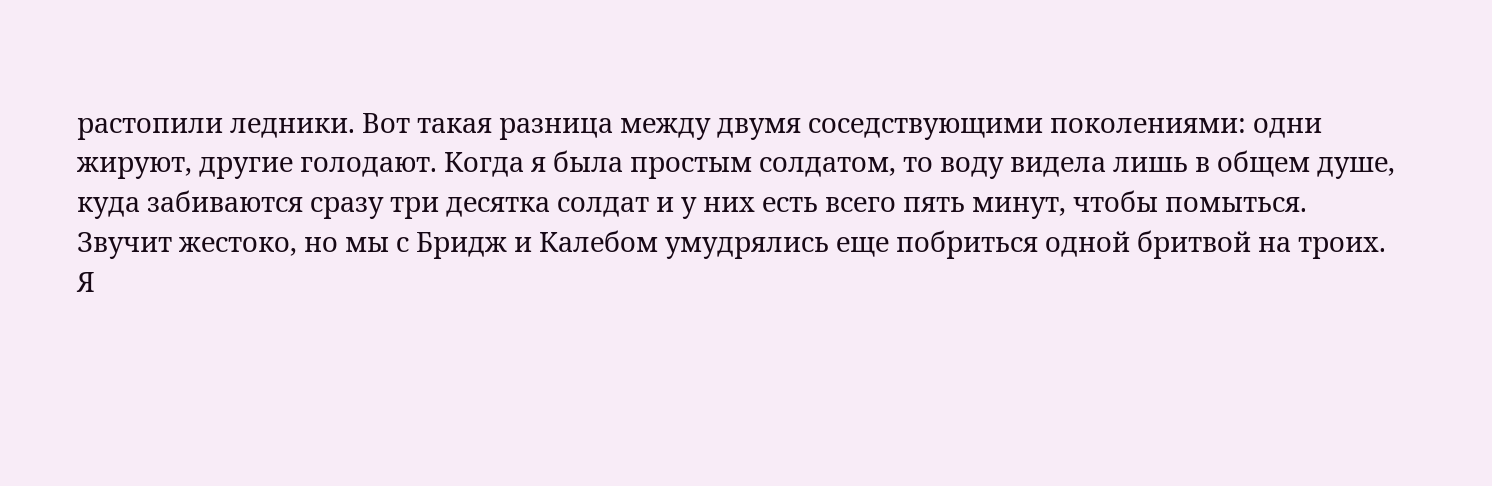растопили ледники. Вот такая разница между двумя соседствующими поколениями: одни жируют, другие голодают. Когда я была простым солдатом, то воду видела лишь в общем душе, куда забиваются сразу три десятка солдат и у них есть всего пять минут, чтобы помыться. Звучит жестоко, но мы с Бридж и Калебом умудрялись еще побриться одной бритвой на троих.
Я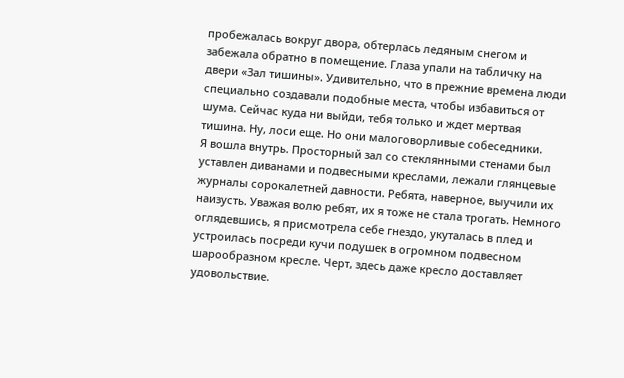пробежалась вокруг двора, обтерлась ледяным снегом и забежала обратно в помещение. Глаза упали на табличку на двери «Зал тишины». Удивительно, что в прежние времена люди специально создавали подобные места, чтобы избавиться от шума. Сейчас куда ни выйди, тебя только и ждет мертвая тишина. Ну, лоси еще. Но они малоговорливые собеседники.
Я вошла внутрь. Просторный зал со стеклянными стенами был уставлен диванами и подвесными креслами, лежали глянцевые журналы сорокалетней давности. Ребята, наверное, выучили их наизусть. Уважая волю ребят, их я тоже не стала трогать. Немного оглядевшись, я присмотрела себе гнездо, укуталась в плед и устроилась посреди кучи подушек в огромном подвесном шарообразном кресле. Черт, здесь даже кресло доставляет удовольствие.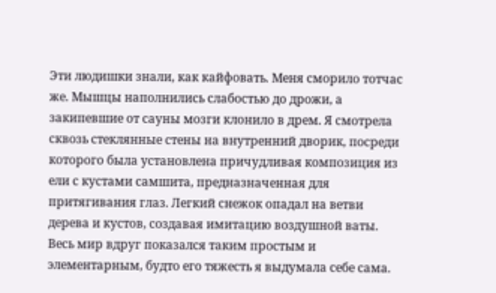Эти людишки знали, как кайфовать. Меня сморило тотчас же. Мышцы наполнились слабостью до дрожи, а закипевшие от сауны мозги клонило в дрем. Я смотрела сквозь стеклянные стены на внутренний дворик, посреди которого была установлена причудливая композиция из ели с кустами самшита, предназначенная для притягивания глаз. Легкий снежок опадал на ветви дерева и кустов, создавая имитацию воздушной ваты. Весь мир вдруг показался таким простым и элементарным, будто его тяжесть я выдумала себе сама.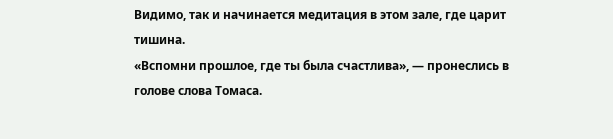Видимо, так и начинается медитация в этом зале, где царит тишина.
«Вспомни прошлое, где ты была счастлива», — пронеслись в голове слова Томаса.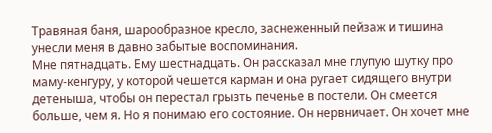Травяная баня, шарообразное кресло, заснеженный пейзаж и тишина унесли меня в давно забытые воспоминания.
Мне пятнадцать. Ему шестнадцать. Он рассказал мне глупую шутку про маму-кенгуру, у которой чешется карман и она ругает сидящего внутри детеныша, чтобы он перестал грызть печенье в постели. Он смеется больше, чем я. Но я понимаю его состояние. Он нервничает. Он хочет мне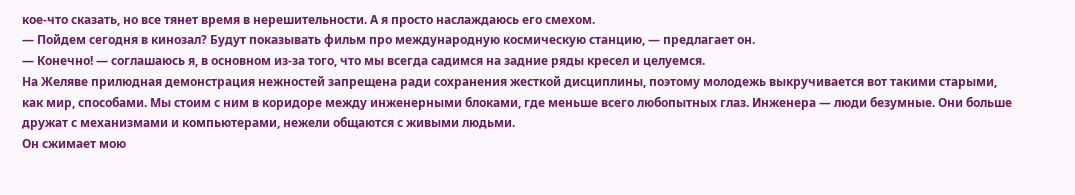кое-что сказать, но все тянет время в нерешительности. А я просто наслаждаюсь его смехом.
— Пойдем сегодня в кинозал? Будут показывать фильм про международную космическую станцию, — предлагает он.
— Конечно! — соглашаюсь я, в основном из-за того, что мы всегда садимся на задние ряды кресел и целуемся.
На Желяве прилюдная демонстрация нежностей запрещена ради сохранения жесткой дисциплины, поэтому молодежь выкручивается вот такими старыми, как мир, способами. Мы стоим с ним в коридоре между инженерными блоками, где меньше всего любопытных глаз. Инженера — люди безумные. Они больше дружат с механизмами и компьютерами, нежели общаются с живыми людьми.
Он сжимает мою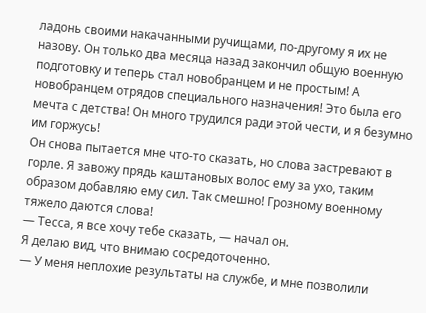ладонь своими накачанными ручищами, по-другому я их не назову. Он только два месяца назад закончил общую военную подготовку и теперь стал новобранцем и не простым! А новобранцем отрядов специального назначения! Это была его мечта с детства! Он много трудился ради этой чести, и я безумно им горжусь!
Он снова пытается мне что-то сказать, но слова застревают в горле. Я завожу прядь каштановых волос ему за ухо, таким образом добавляю ему сил. Так смешно! Грозному военному тяжело даются слова!
— Тесса, я все хочу тебе сказать, — начал он.
Я делаю вид, что внимаю сосредоточенно.
— У меня неплохие результаты на службе, и мне позволили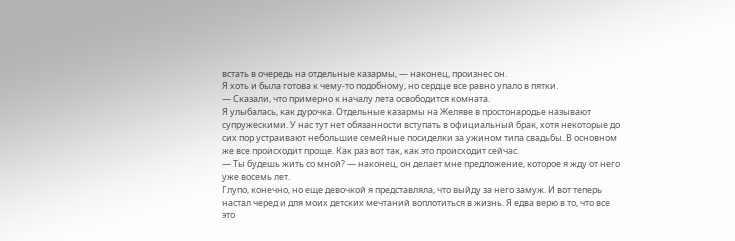встать в очередь на отдельные казармы, — наконец, произнес он.
Я хоть и была готова к чему-то подобному, но сердце все равно упало в пятки.
— Сказали, что примерно к началу лета освободится комната.
Я улыбалась, как дурочка. Отдельные казармы на Желяве в простонародье называют супружескими. У нас тут нет обязанности вступать в официальный брак, хотя некоторые до сих пор устраивают небольшие семейные посиделки за ужином типа свадьбы. В основном же все происходит проще. Как раз вот так, как это происходит сейчас.
— Ты будешь жить со мной? — наконец, он делает мне предложение, которое я жду от него уже восемь лет.
Глупо, конечно, но еще девочкой я представляла, что выйду за него замуж. И вот теперь настал черед и для моих детских мечтаний воплотиться в жизнь. Я едва верю в то, что все это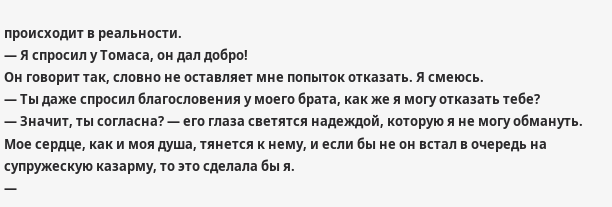происходит в реальности.
— Я спросил у Томаса, он дал добро!
Он говорит так, словно не оставляет мне попыток отказать. Я смеюсь.
— Ты даже спросил благословения у моего брата, как же я могу отказать тебе?
— Значит, ты согласна? — его глаза светятся надеждой, которую я не могу обмануть.
Мое сердце, как и моя душа, тянется к нему, и если бы не он встал в очередь на супружескую казарму, то это сделала бы я.
—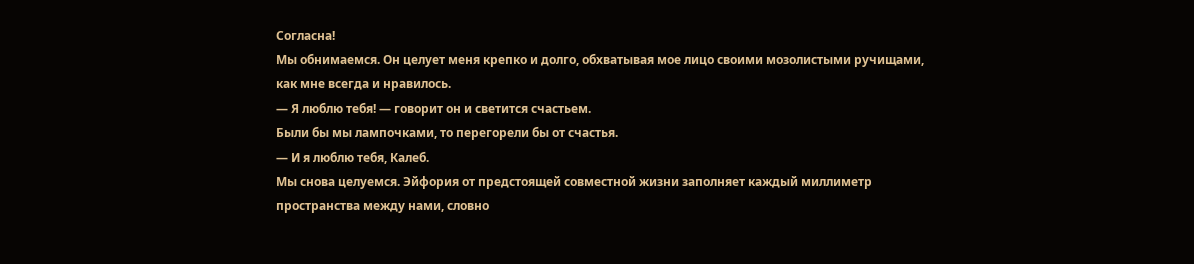Согласна!
Мы обнимаемся. Он целует меня крепко и долго, обхватывая мое лицо своими мозолистыми ручищами, как мне всегда и нравилось.
— Я люблю тебя! — говорит он и светится счастьем.
Были бы мы лампочками, то перегорели бы от счастья.
— И я люблю тебя, Калеб.
Мы снова целуемся. Эйфория от предстоящей совместной жизни заполняет каждый миллиметр пространства между нами, словно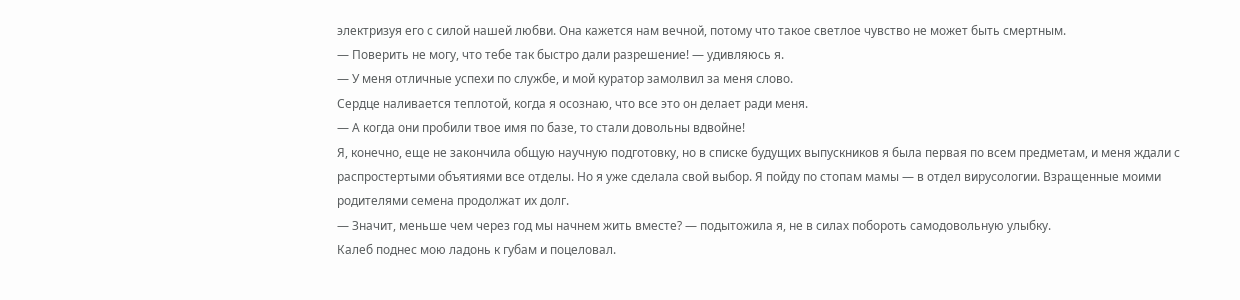электризуя его с силой нашей любви. Она кажется нам вечной, потому что такое светлое чувство не может быть смертным.
— Поверить не могу, что тебе так быстро дали разрешение! — удивляюсь я.
— У меня отличные успехи по службе, и мой куратор замолвил за меня слово.
Сердце наливается теплотой, когда я осознаю, что все это он делает ради меня.
— А когда они пробили твое имя по базе, то стали довольны вдвойне!
Я, конечно, еще не закончила общую научную подготовку, но в списке будущих выпускников я была первая по всем предметам, и меня ждали с распростертыми объятиями все отделы. Но я уже сделала свой выбор. Я пойду по стопам мамы — в отдел вирусологии. Взращенные моими родителями семена продолжат их долг.
— Значит, меньше чем через год мы начнем жить вместе? — подытожила я, не в силах побороть самодовольную улыбку.
Калеб поднес мою ладонь к губам и поцеловал.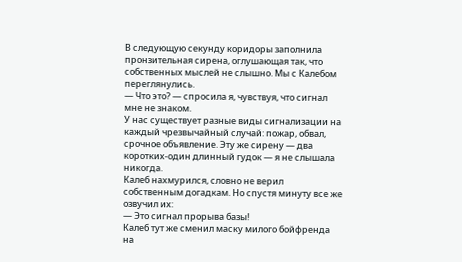В следующую секунду коридоры заполнила пронзительная сирена, оглушающая так, что собственных мыслей не слышно. Мы с Калебом переглянулись.
— Что это? — спросила я, чувствуя, что сигнал мне не знаком.
У нас существует разные виды сигнализации на каждый чрезвычайный случай: пожар, обвал, срочное объявление. Эту же сирену — два коротких-один длинный гудок — я не слышала никогда.
Калеб нахмурился, словно не верил собственным догадкам. Но спустя минуту все же озвучил их:
— Это сигнал прорыва базы!
Калеб тут же сменил маску милого бойфренда на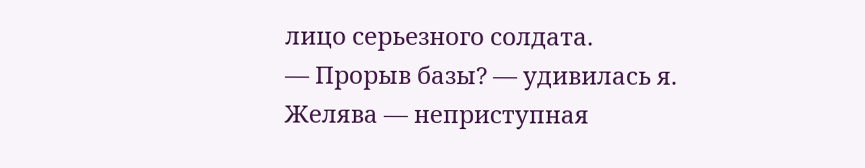лицо серьезного солдата.
— Прорыв базы? — удивилась я.
Желява — неприступная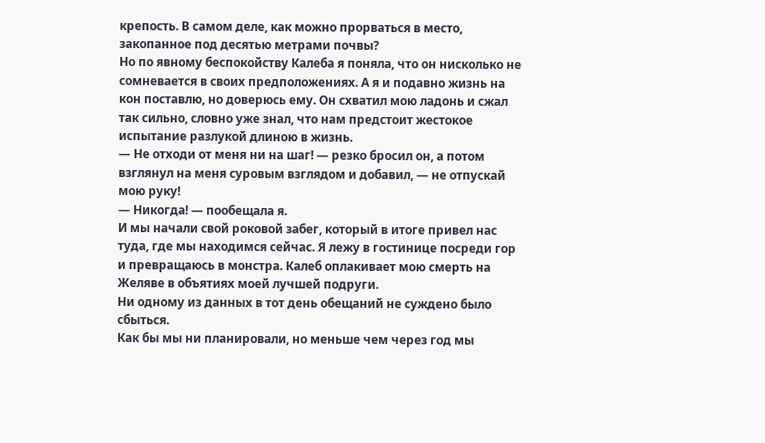крепость. В самом деле, как можно прорваться в место, закопанное под десятью метрами почвы?
Но по явному беспокойству Калеба я поняла, что он нисколько не сомневается в своих предположениях. А я и подавно жизнь на кон поставлю, но доверюсь ему. Он схватил мою ладонь и сжал так сильно, словно уже знал, что нам предстоит жестокое испытание разлукой длиною в жизнь.
— Не отходи от меня ни на шаг! — резко бросил он, а потом взглянул на меня суровым взглядом и добавил, — не отпускай мою руку!
— Никогда! — пообещала я.
И мы начали свой роковой забег, который в итоге привел нас туда, где мы находимся сейчас. Я лежу в гостинице посреди гор и превращаюсь в монстра. Калеб оплакивает мою смерть на Желяве в объятиях моей лучшей подруги.
Ни одному из данных в тот день обещаний не суждено было сбыться.
Как бы мы ни планировали, но меньше чем через год мы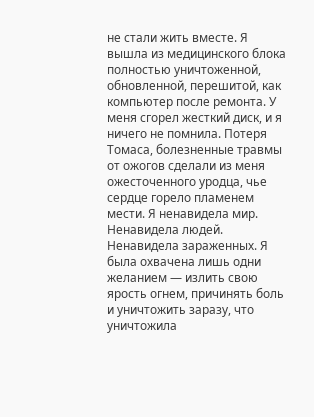не стали жить вместе. Я вышла из медицинского блока полностью уничтоженной, обновленной, перешитой, как компьютер после ремонта. У меня сгорел жесткий диск, и я ничего не помнила. Потеря Томаса, болезненные травмы от ожогов сделали из меня ожесточенного уродца, чье сердце горело пламенем мести. Я ненавидела мир. Ненавидела людей. Ненавидела зараженных. Я была охвачена лишь одни желанием — излить свою ярость огнем, причинять боль и уничтожить заразу, что уничтожила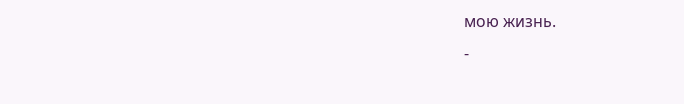мою жизнь.
-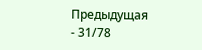Предыдущая
- 31/78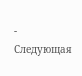- Следующая